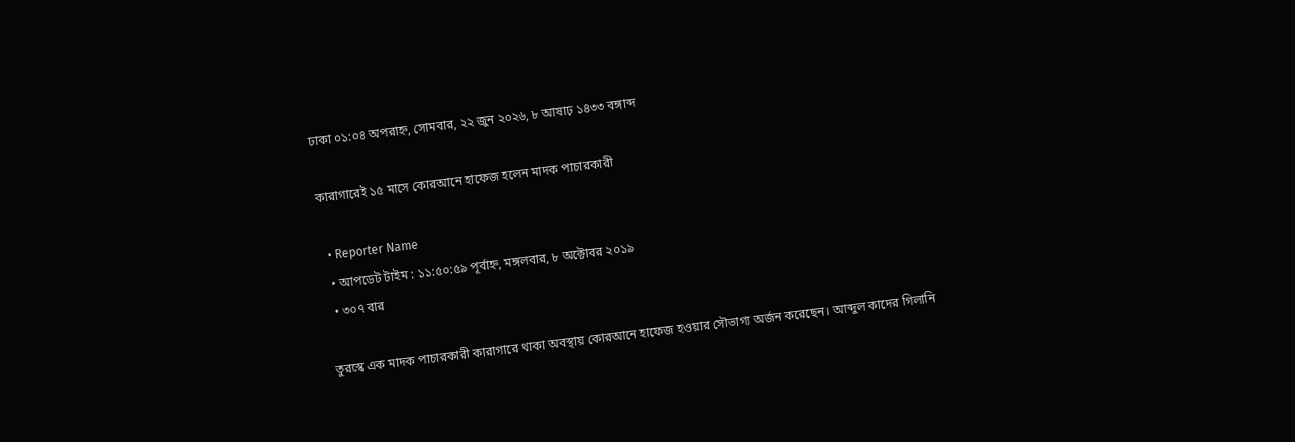ঢাকা ০১:০৪ অপরাহ্ন, সোমবার, ২২ জুন ২০২৬, ৮ আষাঢ় ১৪৩৩ বঙ্গাব্দ

কারাগারেই ১৫ মাসে কোরআনে হাফেজ হলেন মাদক পাচারকারী

  • Reporter Name
  • আপডেট টাইম : ১১:৫০:৫৯ পূর্বাহ্ন, মঙ্গলবার, ৮ অক্টোবর ২০১৯
  • ৩০৭ বার

তুরস্কে এক মাদক পাচারকারী কারাগারে থাকা অবস্থায় কোরআনে হাফেজ হওয়ার সৌভাগ্য অর্জন করেছেন। আব্দুল কাদের গিলানি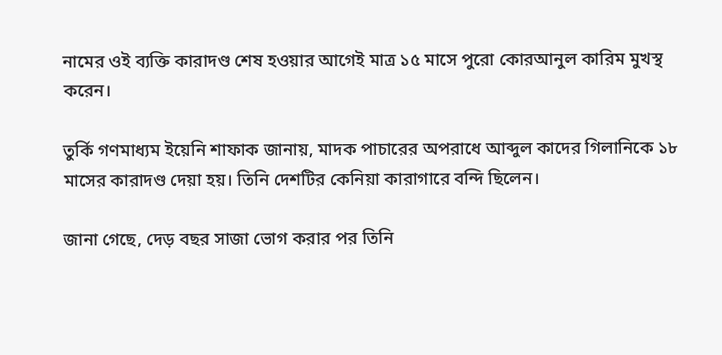নামের ওই ব্যক্তি কারাদণ্ড শেষ হওয়ার আগেই মাত্র ১৫ মাসে পুরো কোরআনুল কারিম মুখস্থ করেন।

তুর্কি গণমাধ্যম ইয়েনি শাফাক জানায়, মাদক পাচারের অপরাধে আব্দুল কাদের গিলানিকে ১৮ মাসের কারাদণ্ড দেয়া হয়। তিনি দেশটির কেনিয়া কারাগারে বন্দি ছিলেন।

জানা গেছে, দেড় বছর সাজা ভোগ করার পর তিনি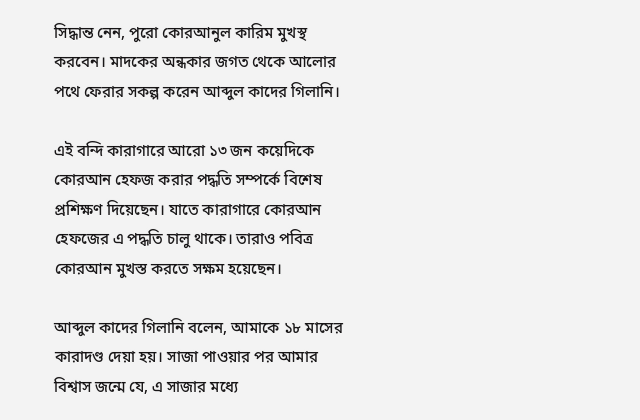সিদ্ধান্ত নেন, পুরো কোরআনুল কারিম মুখস্থ করবেন। মাদকের অন্ধকার জগত থেকে আলোর পথে ফেরার সকল্প করেন আব্দুল কাদের গিলানি।

এই বন্দি কারাগারে আরো ১৩ জন কয়েদিকে কোরআন হেফজ করার পদ্ধতি সম্পর্কে বিশেষ প্রশিক্ষণ দিয়েছেন। যাতে কারাগারে কোরআন হেফজের এ পদ্ধতি চালু থাকে। তারাও পবিত্র কোরআন মুখস্ত করতে সক্ষম হয়েছেন।

আব্দুল কাদের গিলানি বলেন, আমাকে ১৮ মাসের কারাদণ্ড দেয়া হয়। সাজা পাওয়ার পর আমার বিশ্বাস জন্মে যে, এ সাজার মধ্যে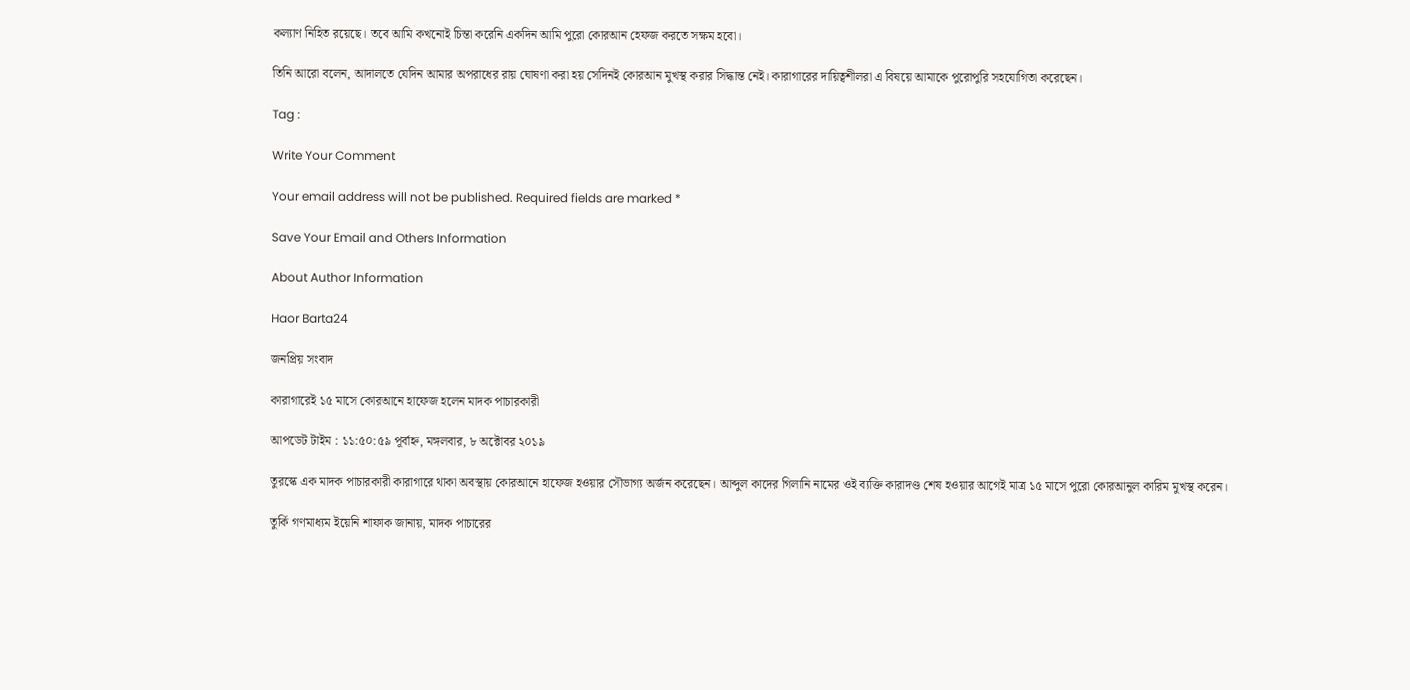কল্যাণ নিহিত রয়েছে। তবে আমি কখনোই চিন্তা করেনি একদিন আমি পুরো কোরআন হেফজ করতে সক্ষম হবো।

তিনি আরো বলেন, আদালতে যেদিন আমার অপরাধের রায় ঘোষণা করা হয় সেদিনই কোরআন মুখস্থ করার সিদ্ধান্ত নেই। কারাগারের দায়িত্বশীলরা এ বিষয়ে আমাকে পুরোপুরি সহযোগিতা করেছেন।

Tag :

Write Your Comment

Your email address will not be published. Required fields are marked *

Save Your Email and Others Information

About Author Information

Haor Barta24

জনপ্রিয় সংবাদ

কারাগারেই ১৫ মাসে কোরআনে হাফেজ হলেন মাদক পাচারকারী

আপডেট টাইম : ১১:৫০:৫৯ পূর্বাহ্ন, মঙ্গলবার, ৮ অক্টোবর ২০১৯

তুরস্কে এক মাদক পাচারকারী কারাগারে থাকা অবস্থায় কোরআনে হাফেজ হওয়ার সৌভাগ্য অর্জন করেছেন। আব্দুল কাদের গিলানি নামের ওই ব্যক্তি কারাদণ্ড শেষ হওয়ার আগেই মাত্র ১৫ মাসে পুরো কোরআনুল কারিম মুখস্থ করেন।

তুর্কি গণমাধ্যম ইয়েনি শাফাক জানায়, মাদক পাচারের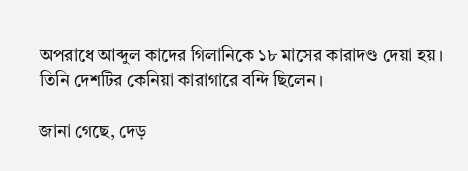অপরাধে আব্দুল কাদের গিলানিকে ১৮ মাসের কারাদণ্ড দেয়া হয়। তিনি দেশটির কেনিয়া কারাগারে বন্দি ছিলেন।

জানা গেছে, দেড়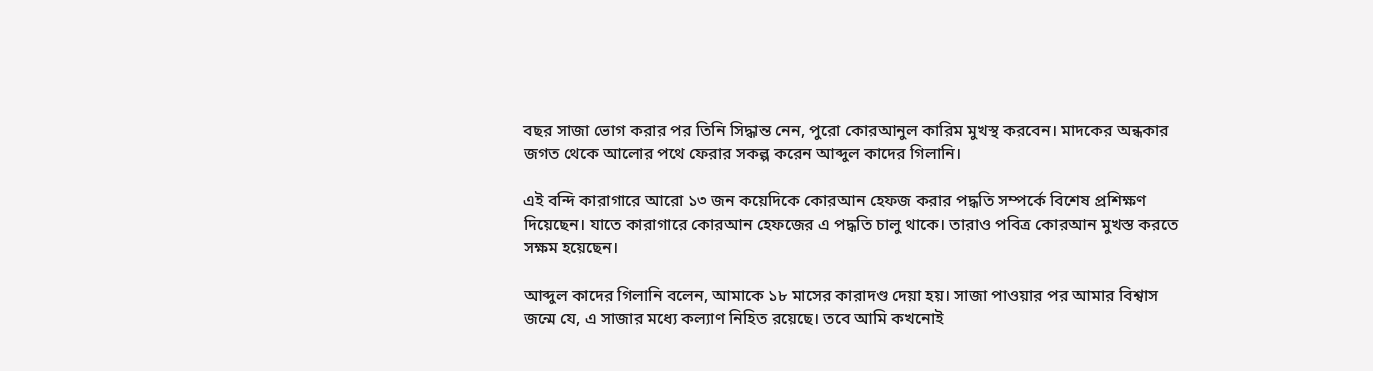বছর সাজা ভোগ করার পর তিনি সিদ্ধান্ত নেন, পুরো কোরআনুল কারিম মুখস্থ করবেন। মাদকের অন্ধকার জগত থেকে আলোর পথে ফেরার সকল্প করেন আব্দুল কাদের গিলানি।

এই বন্দি কারাগারে আরো ১৩ জন কয়েদিকে কোরআন হেফজ করার পদ্ধতি সম্পর্কে বিশেষ প্রশিক্ষণ দিয়েছেন। যাতে কারাগারে কোরআন হেফজের এ পদ্ধতি চালু থাকে। তারাও পবিত্র কোরআন মুখস্ত করতে সক্ষম হয়েছেন।

আব্দুল কাদের গিলানি বলেন, আমাকে ১৮ মাসের কারাদণ্ড দেয়া হয়। সাজা পাওয়ার পর আমার বিশ্বাস জন্মে যে, এ সাজার মধ্যে কল্যাণ নিহিত রয়েছে। তবে আমি কখনোই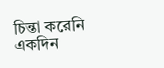চিন্তা করেনি একদিন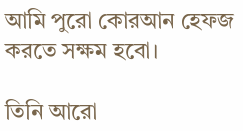আমি পুরো কোরআন হেফজ করতে সক্ষম হবো।

তিনি আরো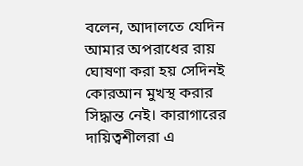বলেন, আদালতে যেদিন আমার অপরাধের রায় ঘোষণা করা হয় সেদিনই কোরআন মুখস্থ করার সিদ্ধান্ত নেই। কারাগারের দায়িত্বশীলরা এ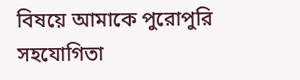বিষয়ে আমাকে পুরোপুরি সহযোগিতা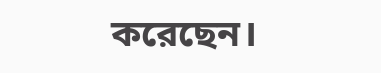করেছেন।